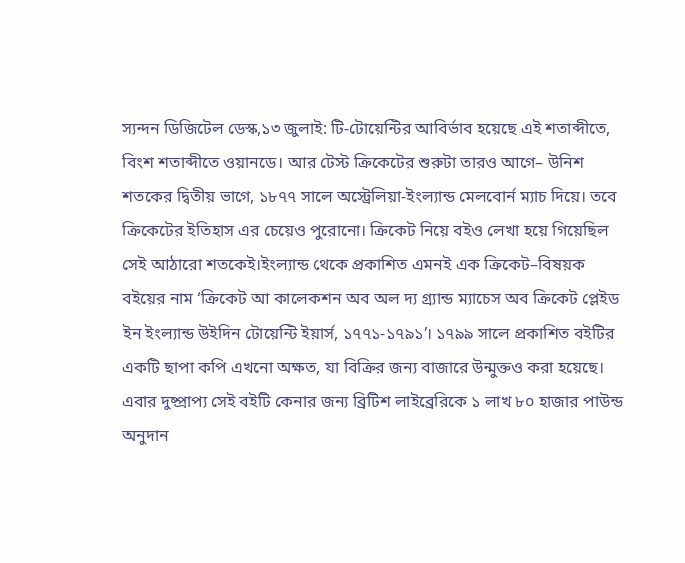স্যন্দন ডিজিটেল ডেস্ক,১৩ জুলাই: টি-টোয়েন্টির আবির্ভাব হয়েছে এই শতাব্দীতে, বিংশ শতাব্দীতে ওয়ানডে। আর টেস্ট ক্রিকেটের শুরুটা তারও আগে– উনিশ শতকের দ্বিতীয় ভাগে, ১৮৭৭ সালে অস্ট্রেলিয়া-ইংল্যান্ড মেলবোর্ন ম্যাচ দিয়ে। তবে ক্রিকেটের ইতিহাস এর চেয়েও পুরোনো। ক্রিকেট নিয়ে বইও লেখা হয়ে গিয়েছিল সেই আঠারো শতকেই।ইংল্যান্ড থেকে প্রকাশিত এমনই এক ক্রিকেট–বিষয়ক বইয়ের নাম ‘ক্রিকেট আ কালেকশন অব অল দ্য গ্র্যান্ড ম্যাচেস অব ক্রিকেট প্লেইড ইন ইংল্যান্ড উইদিন টোয়েন্টি ইয়ার্স, ১৭৭১-১৭৯১’। ১৭৯৯ সালে প্রকাশিত বইটির একটি ছাপা কপি এখনো অক্ষত, যা বিক্রির জন্য বাজারে উন্মুক্তও করা হয়েছে।
এবার দুষ্প্রাপ্য সেই বইটি কেনার জন্য ব্রিটিশ লাইব্রেরিকে ১ লাখ ৮০ হাজার পাউন্ড অনুদান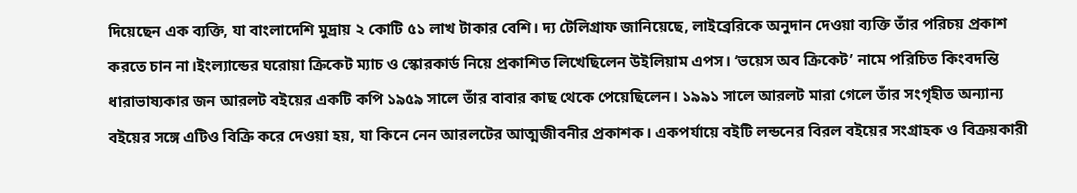দিয়েছেন এক ব্যক্তি, যা বাংলাদেশি মুদ্রায় ২ কোটি ৫১ লাখ টাকার বেশি। দ্য টেলিগ্রাফ জানিয়েছে, লাইব্রেরিকে অনুদান দেওয়া ব্যক্তি তাঁর পরিচয় প্রকাশ করতে চান না।ইংল্যান্ডের ঘরোয়া ক্রিকেট ম্যাচ ও স্কোরকার্ড নিয়ে প্রকাশিত লিখেছিলেন উইলিয়াম এপস। ‘ভয়েস অব ক্রিকেট’ নামে পরিচিত কিংবদন্তি ধারাভাষ্যকার জন আরলট বইয়ের একটি কপি ১৯৫৯ সালে তাঁর বাবার কাছ থেকে পেয়েছিলেন। ১৯৯১ সালে আরলট মারা গেলে তাঁর সংগৃহীত অন্যান্য বইয়ের সঙ্গে এটিও বিক্রি করে দেওয়া হয়, যা কিনে নেন আরলটের আত্মজীবনীর প্রকাশক। একপর্যায়ে বইটি লন্ডনের বিরল বইয়ের সংগ্রাহক ও বিক্রয়কারী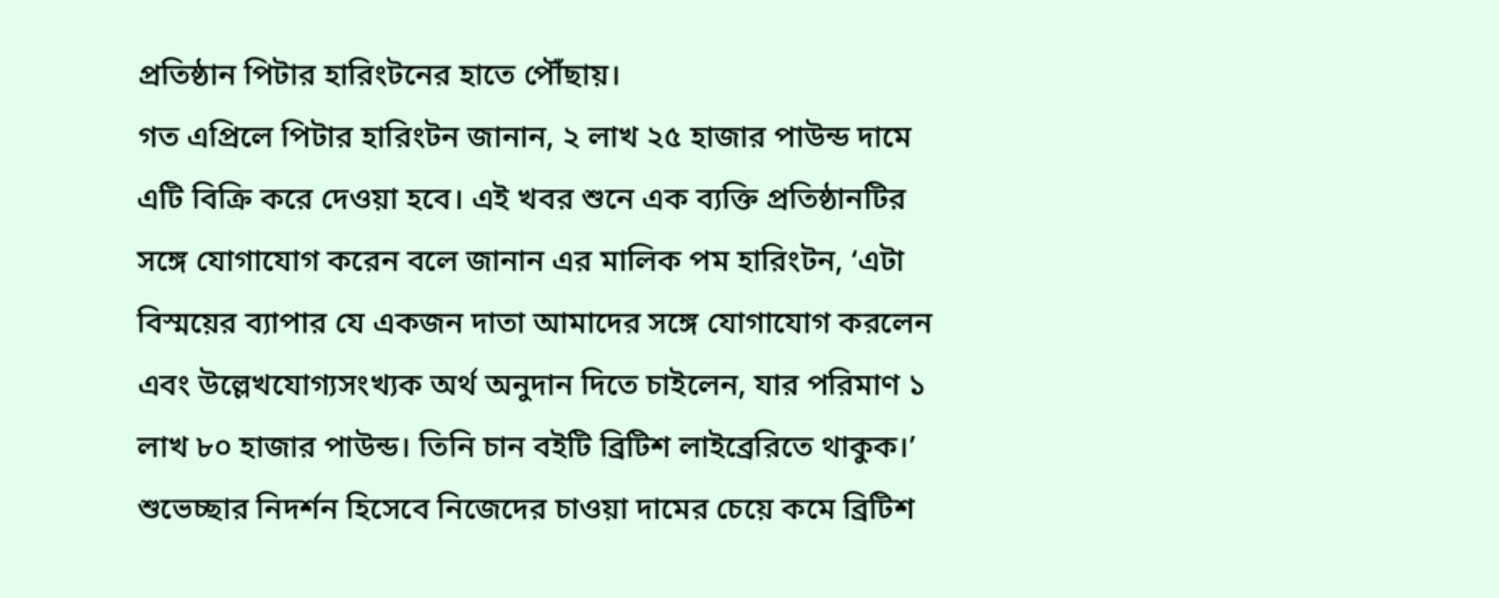প্রতিষ্ঠান পিটার হারিংটনের হাতে পৌঁছায়।
গত এপ্রিলে পিটার হারিংটন জানান, ২ লাখ ২৫ হাজার পাউন্ড দামে এটি বিক্রি করে দেওয়া হবে। এই খবর শুনে এক ব্যক্তি প্রতিষ্ঠানটির সঙ্গে যোগাযোগ করেন বলে জানান এর মালিক পম হারিংটন, ‘এটা বিস্ময়ের ব্যাপার যে একজন দাতা আমাদের সঙ্গে যোগাযোগ করলেন এবং উল্লেখযোগ্যসংখ্যক অর্থ অনুদান দিতে চাইলেন, যার পরিমাণ ১ লাখ ৮০ হাজার পাউন্ড। তিনি চান বইটি ব্রিটিশ লাইব্রেরিতে থাকুক।’ শুভেচ্ছার নিদর্শন হিসেবে নিজেদের চাওয়া দামের চেয়ে কমে ব্রিটিশ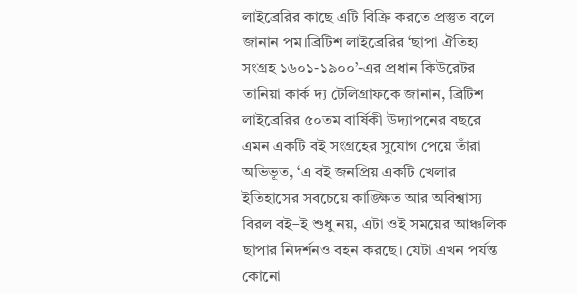লাইব্রেরির কাছে এটি বিক্রি করতে প্রস্তুত বলে জানান পম।ব্রিটিশ লাইব্রেরির ‘ছাপা ঐতিহ্য সংগ্রহ ১৬০১-১৯০০’-এর প্রধান কিউরেটর তানিয়া কার্ক দ্য টেলিগ্রাফকে জানান, ব্রিটিশ লাইব্রেরির ৫০তম বার্ষিকী উদ্যাপনের বছরে এমন একটি বই সংগ্রহের সুযোগ পেয়ে তাঁরা অভিভূত, ‘এ বই জনপ্রিয় একটি খেলার ইতিহাসের সবচেয়ে কাঙ্ক্ষিত আর অবিশ্বাস্য বিরল বই–ই শুধু নয়, এটা ওই সময়ের আঞ্চলিক ছাপার নিদর্শনও বহন করছে। যেটা এখন পর্যন্ত কোনো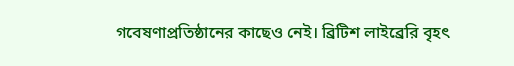গবেষণাপ্রতিষ্ঠানের কাছেও নেই। ব্রিটিশ লাইব্রেরি বৃহৎ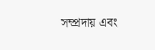সম্প্রদায় এবং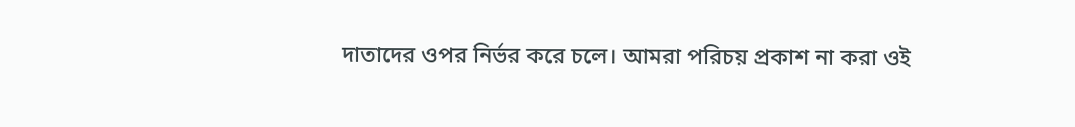দাতাদের ওপর নির্ভর করে চলে। আমরা পরিচয় প্রকাশ না করা ওই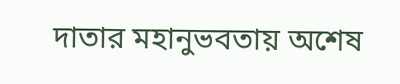দাতার মহানুভবতায় অশেষ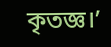কৃতজ্ঞ।’